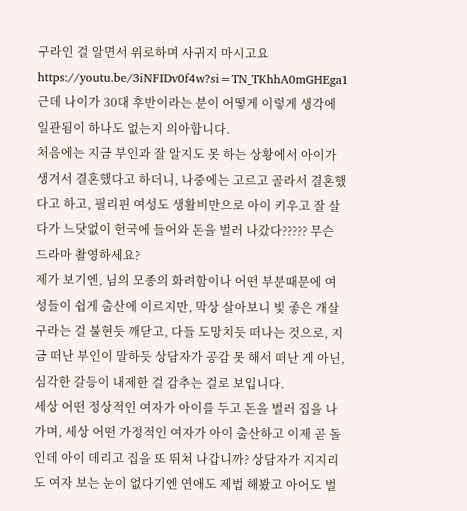구라인 걸 알면서 위로하며 사귀지 마시고요
https://youtu.be/3iNFIDv0f4w?si=TN_TKhhA0mGHEga1
근데 나이가 30대 후반이라는 분이 어떻게 이렇게 생각에 일관됨이 하나도 없는지 의아합니다.
처음에는 지금 부인과 잘 알지도 못 하는 상황에서 아이가 생겨서 결혼했다고 하더니, 나중에는 고르고 골라서 결혼했다고 하고, 필리핀 여성도 생활비만으로 아이 키우고 잘 살다가 느닷없이 헌국에 들어와 돈을 벌러 나갔다????? 무슨 드라마 촬영하세요?
제가 보기엔, 님의 모종의 화려함이나 어떤 부분때문에 여성들이 쉽게 출산에 이르지만, 막상 살아보니 빛 좋은 개살구라는 걸 불현듯 깨닫고, 다들 도망치듯 떠나는 것으로, 지금 떠난 부인이 말하듯 상담자가 공감 못 해서 떠난 게 아닌, 심각한 갈등이 내제한 걸 감추는 걸로 보입니다.
세상 어떤 정상적인 여자가 아이를 두고 돈을 벌러 집을 나가며, 세상 어떤 가정적인 여자가 아이 출산하고 이제 곧 돌인데 아이 데리고 집을 또 뛰쳐 나갑니까? 상담자가 지지리도 여자 보는 눈이 없다기엔 연애도 제법 해봤고 아어도 벌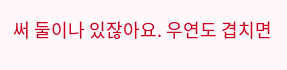써 둘이나 있잖아요. 우연도 겹치면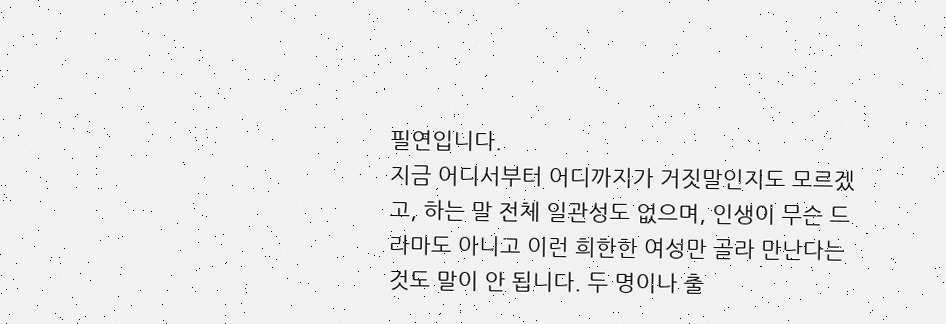필연입니다.
지금 어디서부터 어디까지가 거짓말인지도 모르겠고, 하는 말 전체 일관성도 없으며, 인생이 무슨 드라마도 아니고 이런 희한한 여성만 골라 만난다는 것도 말이 안 됩니다. 두 명이나 출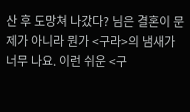산 후 도망쳐 나갔다? 님은 결혼이 문제가 아니라 뭔가 <구라>의 냄새가 너무 나요. 이런 쉬운 <구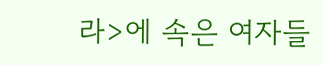라>에 속은 여자들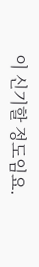이 신기할 정도임요.